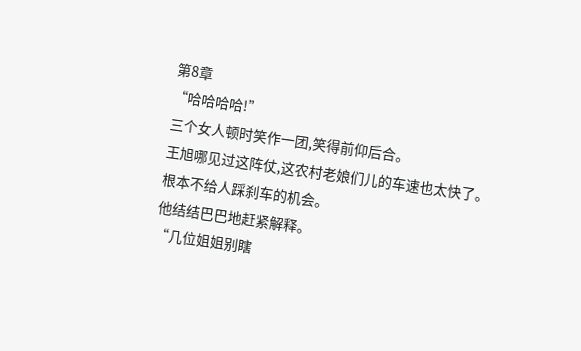第8章
“哈哈哈哈!”
三个女人顿时笑作一团,笑得前仰后合。
王旭哪见过这阵仗,这农村老娘们儿的车速也太快了。
根本不给人踩刹车的机会。
他结结巴巴地赶紧解释。
“几位姐姐别瞎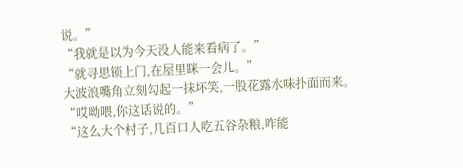说。”
“我就是以为今天没人能来看病了。”
“就寻思锁上门,在屋里眯一会儿。”
大波浪嘴角立刻勾起一抹坏笑,一股花露水味扑面而来。
“哎呦喂,你这话说的。”
“这么大个村子,几百口人吃五谷杂粮,咋能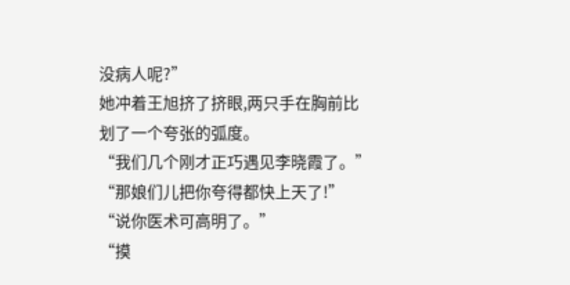没病人呢?”
她冲着王旭挤了挤眼,两只手在胸前比划了一个夸张的弧度。
“我们几个刚才正巧遇见李晓霞了。”
“那娘们儿把你夸得都快上天了!”
“说你医术可高明了。”
“摸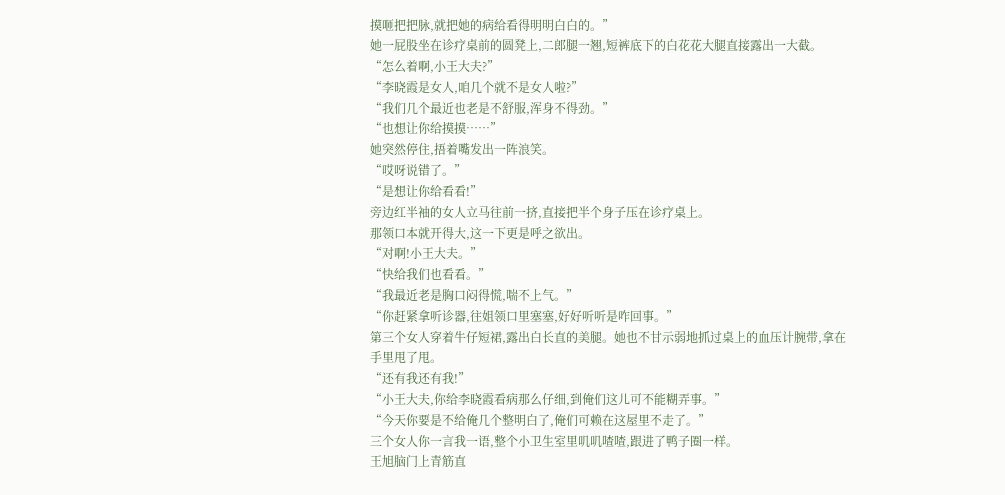摸咂把把脉,就把她的病给看得明明白白的。”
她一屁股坐在诊疗桌前的圆凳上,二郎腿一翘,短裤底下的白花花大腿直接露出一大截。
“怎么着啊,小王大夫?”
“李晓霞是女人,咱几个就不是女人啦?”
“我们几个最近也老是不舒服,浑身不得劲。”
“也想让你给摸摸……”
她突然停住,捂着嘴发出一阵浪笑。
“哎呀说错了。”
“是想让你给看看!”
旁边红半袖的女人立马往前一挤,直接把半个身子压在诊疗桌上。
那领口本就开得大,这一下更是呼之欲出。
“对啊!小王大夫。”
“快给我们也看看。”
“我最近老是胸口闷得慌,喘不上气。”
“你赶紧拿听诊器,往姐领口里塞塞,好好听听是咋回事。”
第三个女人穿着牛仔短裙,露出白长直的美腿。她也不甘示弱地抓过桌上的血压计腕带,拿在手里甩了甩。
“还有我还有我!”
“小王大夫,你给李晓霞看病那么仔细,到俺们这儿可不能糊弄事。”
“今天你要是不给俺几个整明白了,俺们可赖在这屋里不走了。”
三个女人你一言我一语,整个小卫生室里叽叽喳喳,跟进了鸭子圈一样。
王旭脑门上青筋直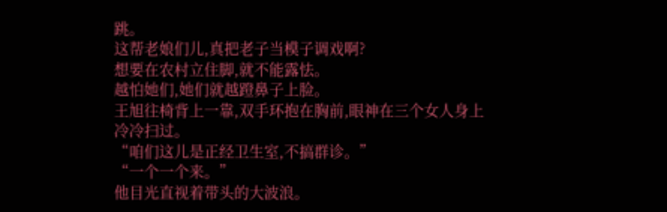跳。
这帮老娘们儿,真把老子当模子调戏啊?
想要在农村立住脚,就不能露怯。
越怕她们,她们就越蹬鼻子上脸。
王旭往椅背上一靠,双手环抱在胸前,眼神在三个女人身上冷冷扫过。
“咱们这儿是正经卫生室,不搞群诊。”
“一个一个来。”
他目光直视着带头的大波浪。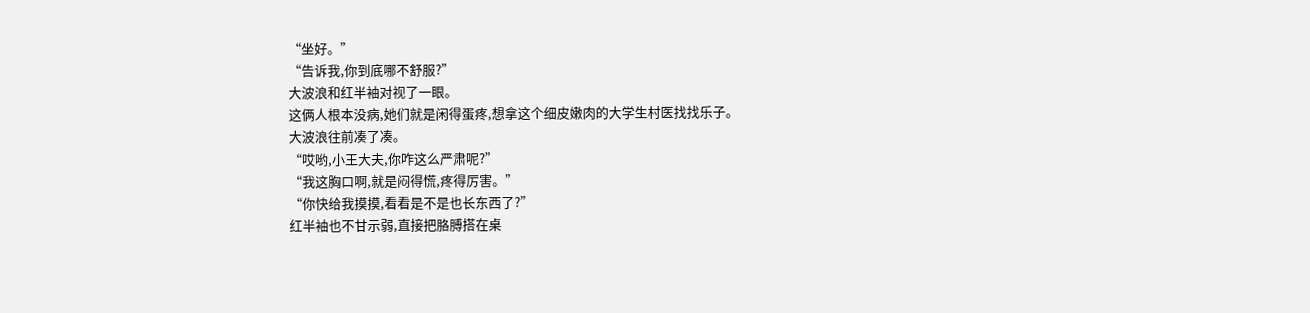“坐好。”
“告诉我,你到底哪不舒服?”
大波浪和红半袖对视了一眼。
这俩人根本没病,她们就是闲得蛋疼,想拿这个细皮嫩肉的大学生村医找找乐子。
大波浪往前凑了凑。
“哎哟,小王大夫,你咋这么严肃呢?”
“我这胸口啊,就是闷得慌,疼得厉害。”
“你快给我摸摸,看看是不是也长东西了?”
红半袖也不甘示弱,直接把胳膊搭在桌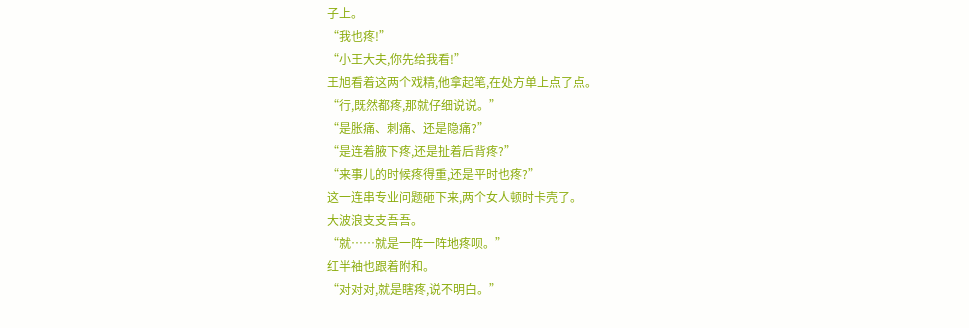子上。
“我也疼!”
“小王大夫,你先给我看!”
王旭看着这两个戏精,他拿起笔,在处方单上点了点。
“行,既然都疼,那就仔细说说。”
“是胀痛、刺痛、还是隐痛?”
“是连着腋下疼,还是扯着后背疼?”
“来事儿的时候疼得重,还是平时也疼?”
这一连串专业问题砸下来,两个女人顿时卡壳了。
大波浪支支吾吾。
“就……就是一阵一阵地疼呗。”
红半袖也跟着附和。
“对对对,就是瞎疼,说不明白。”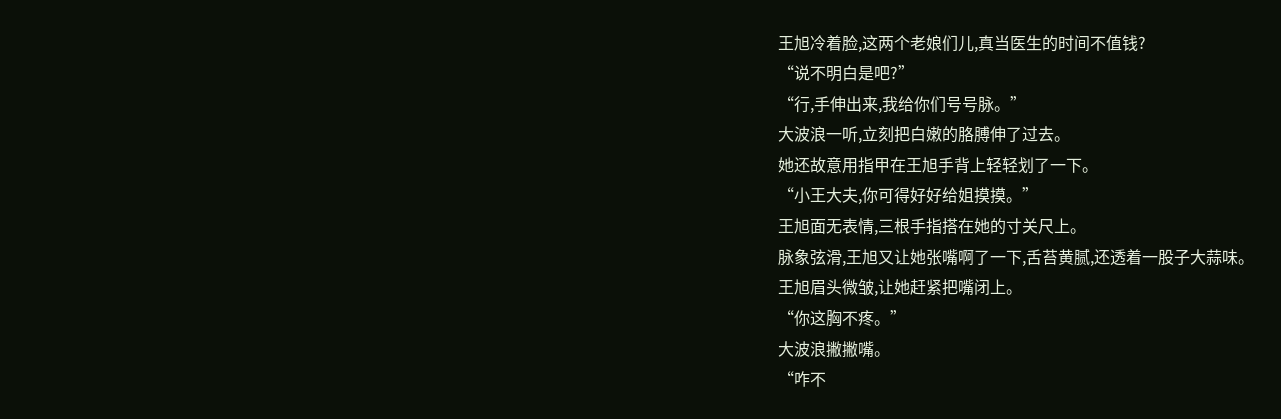王旭冷着脸,这两个老娘们儿,真当医生的时间不值钱?
“说不明白是吧?”
“行,手伸出来,我给你们号号脉。”
大波浪一听,立刻把白嫩的胳膊伸了过去。
她还故意用指甲在王旭手背上轻轻划了一下。
“小王大夫,你可得好好给姐摸摸。”
王旭面无表情,三根手指搭在她的寸关尺上。
脉象弦滑,王旭又让她张嘴啊了一下,舌苔黄腻,还透着一股子大蒜味。
王旭眉头微皱,让她赶紧把嘴闭上。
“你这胸不疼。”
大波浪撇撇嘴。
“咋不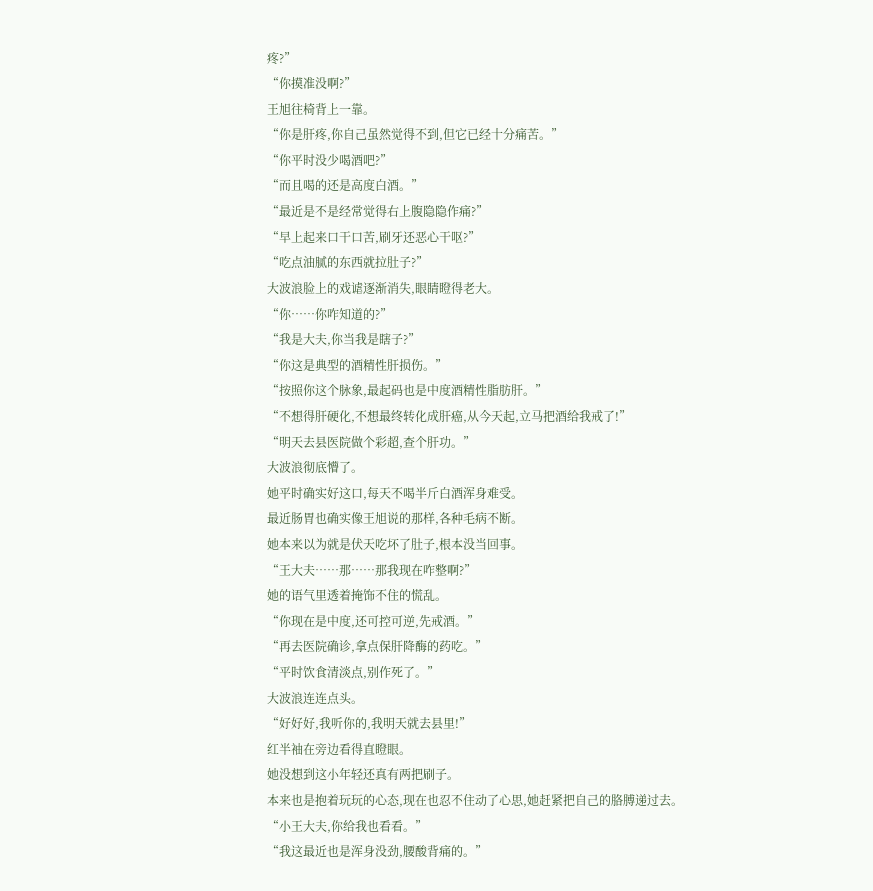疼?”
“你摸准没啊?”
王旭往椅背上一靠。
“你是肝疼,你自己虽然觉得不到,但它已经十分痛苦。”
“你平时没少喝酒吧?”
“而且喝的还是高度白酒。”
“最近是不是经常觉得右上腹隐隐作痛?”
“早上起来口干口苦,刷牙还恶心干呕?”
“吃点油腻的东西就拉肚子?”
大波浪脸上的戏谑逐渐消失,眼睛瞪得老大。
“你……你咋知道的?”
“我是大夫,你当我是瞎子?”
“你这是典型的酒精性肝损伤。”
“按照你这个脉象,最起码也是中度酒精性脂肪肝。”
“不想得肝硬化,不想最终转化成肝癌,从今天起,立马把酒给我戒了!”
“明天去县医院做个彩超,查个肝功。”
大波浪彻底懵了。
她平时确实好这口,每天不喝半斤白酒浑身难受。
最近肠胃也确实像王旭说的那样,各种毛病不断。
她本来以为就是伏天吃坏了肚子,根本没当回事。
“王大夫……那……那我现在咋整啊?”
她的语气里透着掩饰不住的慌乱。
“你现在是中度,还可控可逆,先戒酒。”
“再去医院确诊,拿点保肝降酶的药吃。”
“平时饮食清淡点,别作死了。”
大波浪连连点头。
“好好好,我听你的,我明天就去县里!”
红半袖在旁边看得直瞪眼。
她没想到这小年轻还真有两把刷子。
本来也是抱着玩玩的心态,现在也忍不住动了心思,她赶紧把自己的胳膊递过去。
“小王大夫,你给我也看看。”
“我这最近也是浑身没劲,腰酸背痛的。”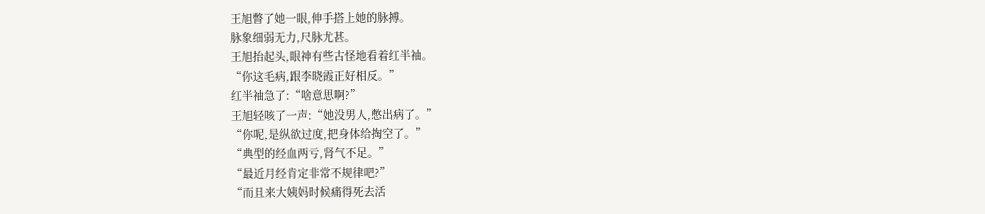王旭瞥了她一眼,伸手搭上她的脉搏。
脉象细弱无力,尺脉尤甚。
王旭抬起头,眼神有些古怪地看着红半袖。
“你这毛病,跟李晓霞正好相反。”
红半袖急了:“啥意思啊?”
王旭轻咳了一声:“她没男人,憋出病了。”
“你呢,是纵欲过度,把身体给掏空了。”
“典型的经血两亏,肾气不足。”
“最近月经肯定非常不规律吧?”
“而且来大姨妈时候痛得死去活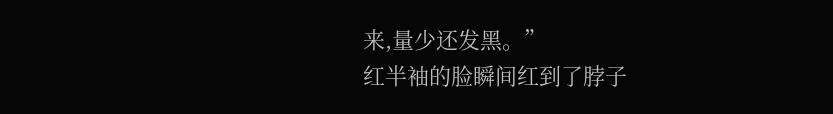来,量少还发黑。”
红半袖的脸瞬间红到了脖子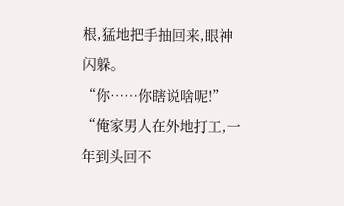根,猛地把手抽回来,眼神闪躲。
“你……你瞎说啥呢!”
“俺家男人在外地打工,一年到头回不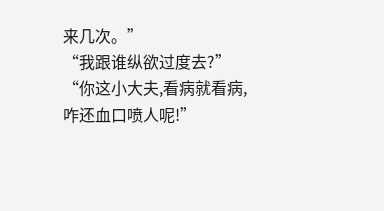来几次。”
“我跟谁纵欲过度去?”
“你这小大夫,看病就看病,咋还血口喷人呢!”